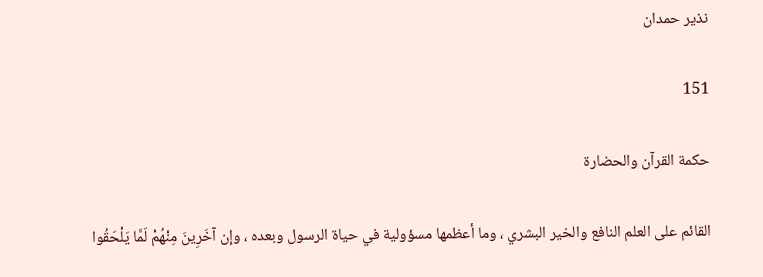نذير حمدان

151

حكمة القرآن والحضارة

القائم على العلم النافع والخير البشري ، وما أعظمها مسؤولية في حياة الرسول وبعده ، وإن آخَرِينَ مِنْهُمْ لَمَّا يَلْحَقُوا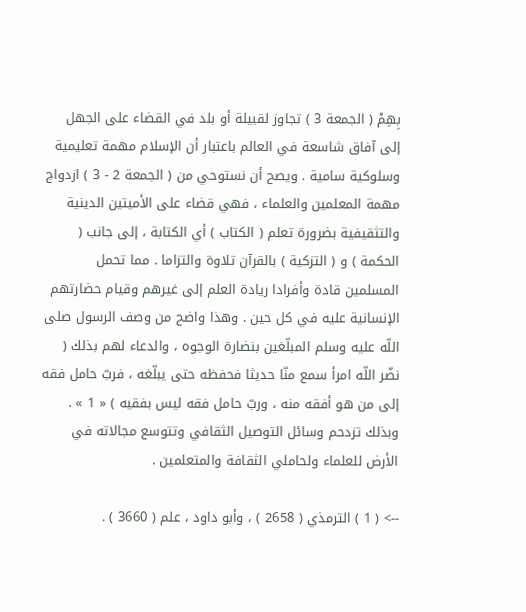بِهِمْ ( الجمعة 3 ) تجاوز لقبيلة أو بلد في القضاء على الجهل إلى آفاق شاسعة في العالم باعتبار أن الإسلام مهمة تعليمية وسلوكية سامية . ويصح أن نستوحي من ( الجمعة 2 - 3 ) ازدواج مهمة المعلمين والعلماء ، فهي قضاء على الأميتين الدينية والتثقيفية بضرورة تعلم ( الكتاب ) أي الكتابة ، إلى جانب ( الحكمة ) و ( التزكية ) بالقرآن تلاوة والتزاما . مما تحمل المسلمين قادة وأفرادا ريادة العلم إلى غيرهم وقيام حضارتهم الإنسانية عليه في كل حين . وهذا واضح من وصف الرسول صلى اللّه عليه وسلم المبلّغين بنضارة الوجوه ، والدعاء لهم بذلك ( نضّر اللّه امرأ سمع منّا حديثا فحفظه حتى يبلّغه ، فربّ حامل فقه إلى من هو أفقه منه ، وربّ حامل فقه ليس بفقيه ) « 1 » . وبذلك تزدحم وسائل التوصيل الثقافي وتتوسع مجالاته في الأرض للعلماء ولحاملي الثقافة والمتعلمين .

--> ( 1 ) الترمذي ( 2658 ) ، وأبو داود ، علم ( 3660 ) .